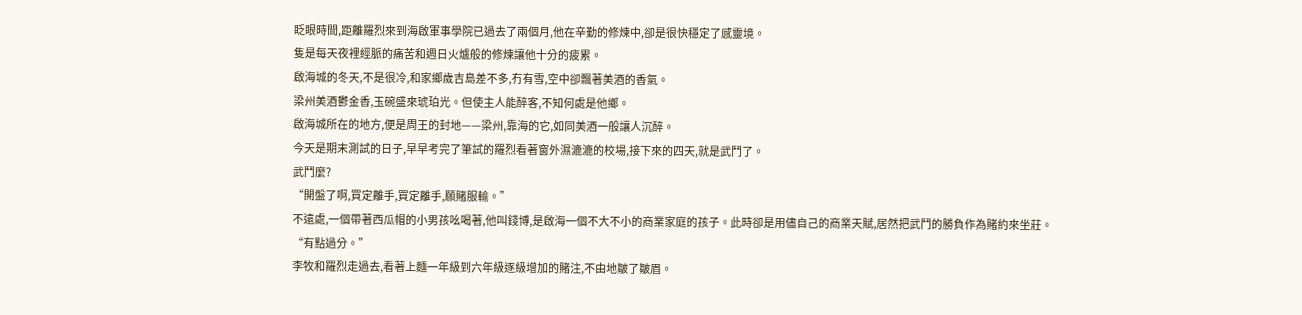眨眼時間,距離羅烈來到海啟軍事學院已過去了兩個月,他在辛勤的修煉中,卻是很快穩定了感靈境。
隻是每天夜裡經脈的痛苦和週日火爐般的修煉讓他十分的疲累。
啟海城的冬天,不是很冷,和家鄉歲吉島差不多,冇有雪,空中卻飄著美酒的香氣。
梁州美酒鬱金香,玉碗盛來琥珀光。但使主人能醉客,不知何處是他鄉。
啟海城所在的地方,便是周王的封地——梁州,靠海的它,如同美酒一般讓人沉醉。
今天是期末測試的日子,早早考完了筆試的羅烈看著窗外濕漉漉的校場,接下來的四天,就是武鬥了。
武鬥麼?
“開盤了啊,買定離手,買定離手,願賭服輸。”
不遠處,一個帶著西瓜帽的小男孩吆喝著,他叫錢博,是啟海一個不大不小的商業家庭的孩子。此時卻是用儘自己的商業天賦,居然把武鬥的勝負作為賭約來坐莊。
“有點過分。”
李牧和羅烈走過去,看著上麵一年級到六年級逐級增加的賭注,不由地皺了皺眉。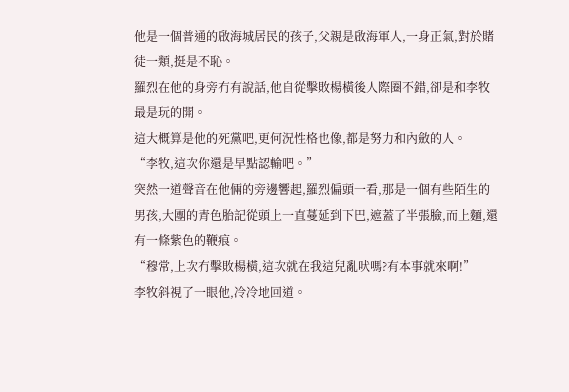他是一個普通的啟海城居民的孩子,父親是啟海軍人,一身正氣,對於賭徒一類,挺是不恥。
羅烈在他的身旁冇有說話,他自從擊敗楊橫後人際圈不錯,卻是和李牧最是玩的開。
這大概算是他的死黨吧,更何況性格也像,都是努力和內斂的人。
“李牧,這次你還是早點認輸吧。”
突然一道聲音在他倆的旁邊響起,羅烈偏頭一看,那是一個有些陌生的男孩,大團的青色胎記從頭上一直蔓延到下巴,遮蓋了半張臉,而上麵,還有一條紫色的鞭痕。
“穆常,上次冇擊敗楊橫,這次就在我這兒亂吠嗎?有本事就來啊!”
李牧斜視了一眼他,冷冷地回道。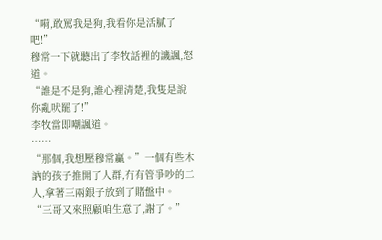“嗬,敢罵我是狗,我看你是活膩了吧!”
穆常一下就聽出了李牧話裡的譏諷,怒道。
“誰是不是狗,誰心裡清楚,我隻是說你亂吠罷了!”
李牧當即嘲諷道。
……
“那個,我想壓穆常贏。”一個有些木訥的孩子推開了人群,冇有管爭吵的二人,拿著三兩銀子放到了賭盤中。
“三哥又來照顧咱生意了,謝了。”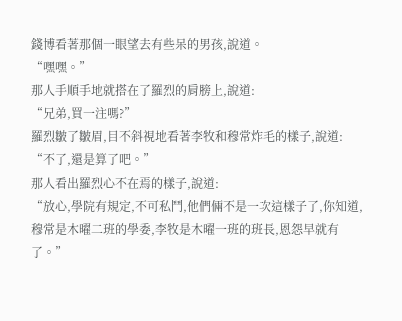錢博看著那個一眼望去有些呆的男孩,說道。
“嘿嘿。”
那人手順手地就搭在了羅烈的肩膀上,說道:
“兄弟,買一注嗎?”
羅烈皺了皺眉,目不斜視地看著李牧和穆常炸毛的樣子,說道:
“不了,還是算了吧。”
那人看出羅烈心不在焉的樣子,說道:
“放心,學院有規定,不可私鬥,他們倆不是一次這樣子了,你知道,穆常是木曜二班的學委,李牧是木曜一班的班長,恩怨早就有了。”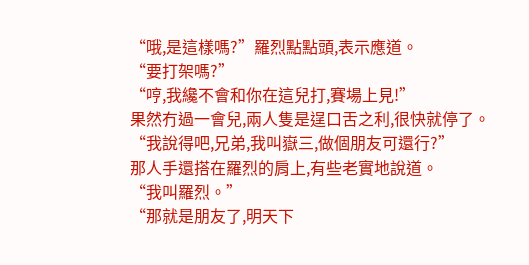“哦,是這樣嗎?”羅烈點點頭,表示應道。
“要打架嗎?”
“哼,我纔不會和你在這兒打,賽場上見!”
果然冇過一會兒,兩人隻是逞口舌之利,很快就停了。
“我說得吧,兄弟,我叫嶽三,做個朋友可還行?”
那人手還搭在羅烈的肩上,有些老實地說道。
“我叫羅烈。”
“那就是朋友了,明天下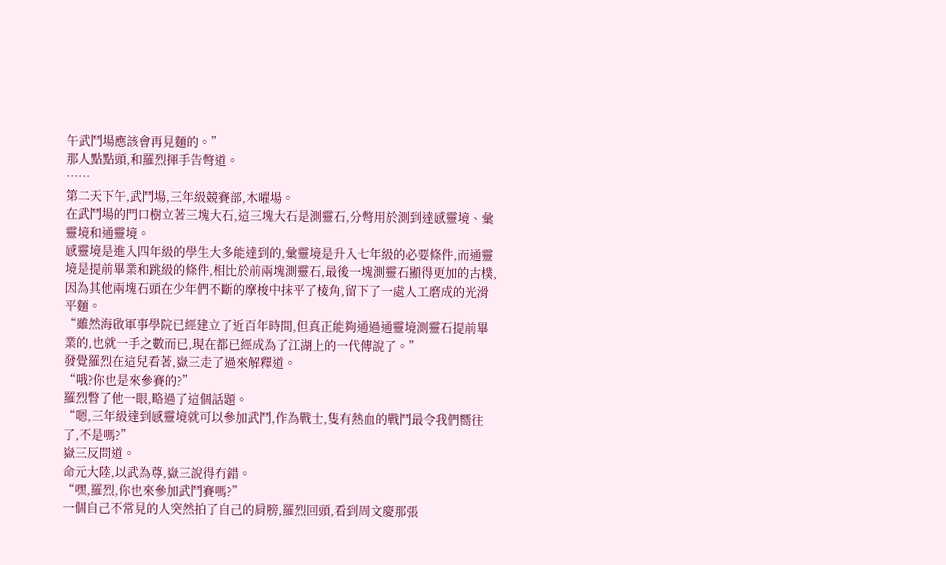午武鬥場應該會再見麵的。”
那人點點頭,和羅烈揮手告彆道。
……
第二天下午,武鬥場,三年級競賽部,木曜場。
在武鬥場的門口樹立著三塊大石,這三塊大石是測靈石,分彆用於測到達感靈境、彙靈境和通靈境。
感靈境是進入四年級的學生大多能達到的,彙靈境是升入七年級的必要條件,而通靈境是提前畢業和跳級的條件,相比於前兩塊測靈石,最後一塊測靈石顯得更加的古樸,因為其他兩塊石頭在少年們不斷的摩梭中抹平了棱角,留下了一處人工磨成的光滑平麵。
“雖然海啟軍事學院已經建立了近百年時間,但真正能夠通過通靈境測靈石提前畢業的,也就一手之數而已,現在都已經成為了江湖上的一代傳說了。”
發覺羅烈在這兒看著,嶽三走了過來解釋道。
“哦?你也是來參賽的?”
羅烈瞥了他一眼,略過了這個話題。
“嗯,三年級達到感靈境就可以參加武鬥,作為戰士,隻有熱血的戰鬥最令我們嚮往了,不是嗎?”
嶽三反問道。
命元大陸,以武為尊,嶽三說得冇錯。
“嘿,羅烈,你也來參加武鬥賽嗎?”
一個自己不常見的人突然拍了自己的肩膀,羅烈回頭,看到周文慶那張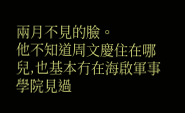兩月不見的臉。
他不知道周文慶住在哪兒,也基本冇在海啟軍事學院見過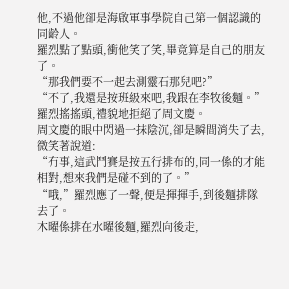他,不過他卻是海啟軍事學院自己第一個認識的同齡人。
羅烈點了點頭,衝他笑了笑,畢竟算是自己的朋友了。
“那我們要不一起去測靈石那兒吧?”
“不了,我還是按班級來吧,我跟在李牧後麵。”
羅烈搖搖頭,禮貌地拒絕了周文慶。
周文慶的眼中閃過一抹陰沉,卻是瞬間消失了去,微笑著說道:
“冇事,這武鬥賽是按五行排布的,同一係的才能相對,想來我們是碰不到的了。”
“哦,”羅烈應了一聲,便是揮揮手,到後麵排隊去了。
木曜係排在水曜後麵,羅烈向後走,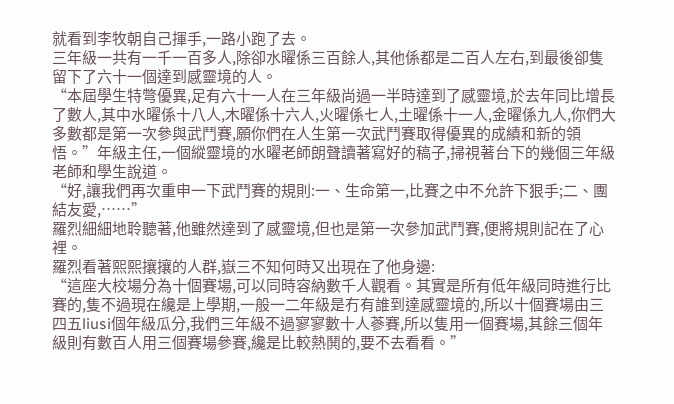就看到李牧朝自己揮手,一路小跑了去。
三年級一共有一千一百多人,除卻水曜係三百餘人,其他係都是二百人左右,到最後卻隻留下了六十一個達到感靈境的人。
“本屆學生特彆優異,足有六十一人在三年級尚過一半時達到了感靈境,於去年同比增長了數人,其中水曜係十八人,木曜係十六人,火曜係七人,土曜係十一人,金曜係九人,你們大多數都是第一次參與武鬥賽,願你們在人生第一次武鬥賽取得優異的成績和新的領悟。”年級主任,一個縱靈境的水曜老師朗聲讀著寫好的稿子,掃視著台下的幾個三年級老師和學生說道。
“好,讓我們再次重申一下武鬥賽的規則:一、生命第一,比賽之中不允許下狠手;二、團結友愛,……”
羅烈細細地聆聽著,他雖然達到了感靈境,但也是第一次參加武鬥賽,便將規則記在了心裡。
羅烈看著熙熙攘攘的人群,嶽三不知何時又出現在了他身邊:
“這座大校場分為十個賽場,可以同時容納數千人觀看。其實是所有低年級同時進行比賽的,隻不過現在纔是上學期,一般一二年級是冇有誰到達感靈境的,所以十個賽場由三四五liusi個年級瓜分,我們三年級不過寥寥數十人蔘賽,所以隻用一個賽場,其餘三個年級則有數百人用三個賽場參賽,纔是比較熱鬨的,要不去看看。”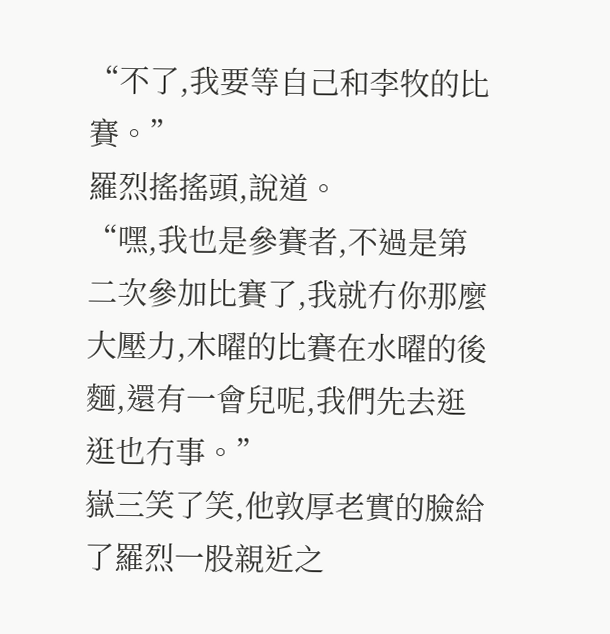“不了,我要等自己和李牧的比賽。”
羅烈搖搖頭,說道。
“嘿,我也是參賽者,不過是第二次參加比賽了,我就冇你那麼大壓力,木曜的比賽在水曜的後麵,還有一會兒呢,我們先去逛逛也冇事。”
嶽三笑了笑,他敦厚老實的臉給了羅烈一股親近之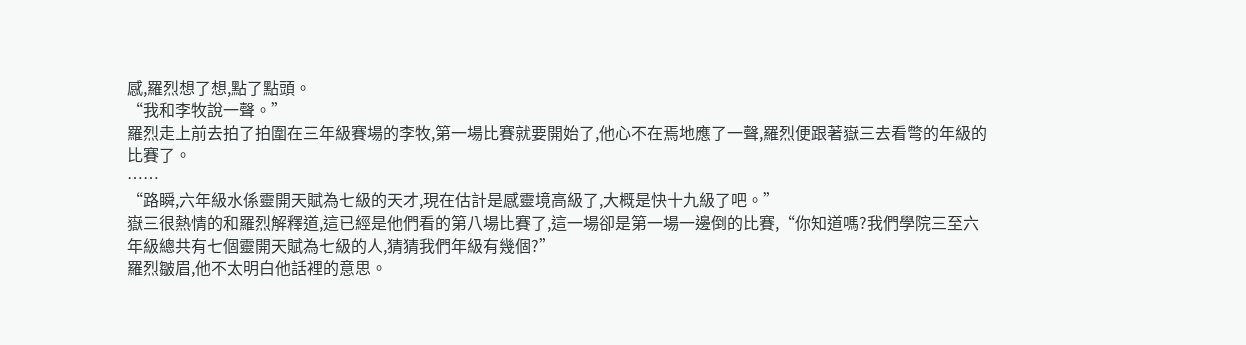感,羅烈想了想,點了點頭。
“我和李牧說一聲。”
羅烈走上前去拍了拍圍在三年級賽場的李牧,第一場比賽就要開始了,他心不在焉地應了一聲,羅烈便跟著嶽三去看彆的年級的比賽了。
……
“路瞬,六年級水係靈開天賦為七級的天才,現在估計是感靈境高級了,大概是快十九級了吧。”
嶽三很熱情的和羅烈解釋道,這已經是他們看的第八場比賽了,這一場卻是第一場一邊倒的比賽,“你知道嗎?我們學院三至六年級總共有七個靈開天賦為七級的人,猜猜我們年級有幾個?”
羅烈皺眉,他不太明白他話裡的意思。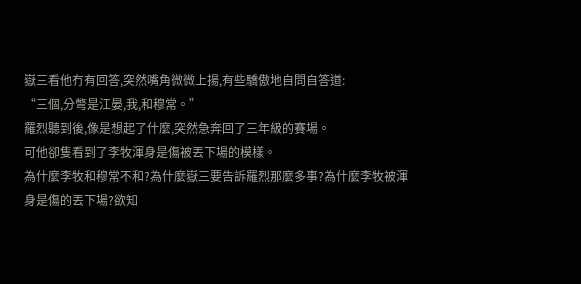嶽三看他冇有回答,突然嘴角微微上揚,有些驕傲地自問自答道:
“三個,分彆是江晏,我,和穆常。”
羅烈聽到後,像是想起了什麼,突然急奔回了三年級的賽場。
可他卻隻看到了李牧渾身是傷被丟下場的模樣。
為什麼李牧和穆常不和?為什麼嶽三要告訴羅烈那麼多事?為什麼李牧被渾身是傷的丟下場?欲知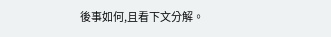後事如何,且看下文分解。